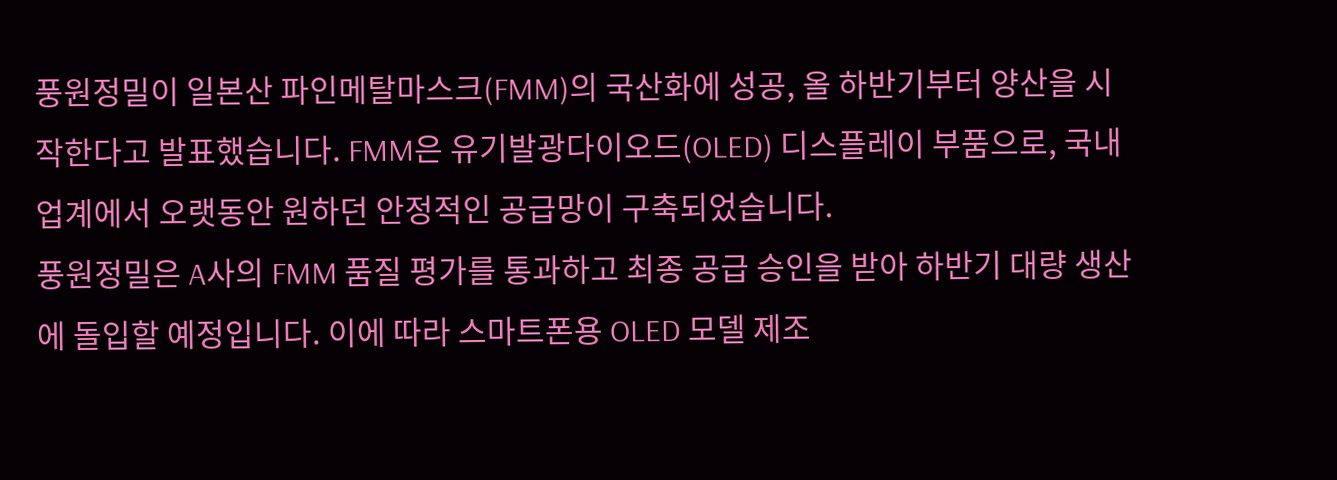풍원정밀이 일본산 파인메탈마스크(FMM)의 국산화에 성공, 올 하반기부터 양산을 시작한다고 발표했습니다. FMM은 유기발광다이오드(OLED) 디스플레이 부품으로, 국내 업계에서 오랫동안 원하던 안정적인 공급망이 구축되었습니다.
풍원정밀은 A사의 FMM 품질 평가를 통과하고 최종 공급 승인을 받아 하반기 대량 생산에 돌입할 예정입니다. 이에 따라 스마트폰용 OLED 모델 제조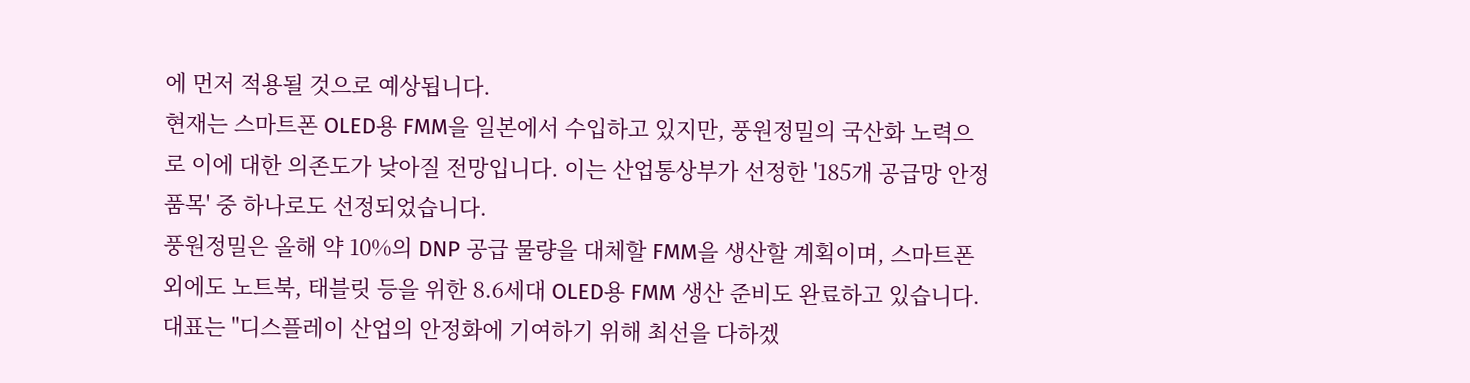에 먼저 적용될 것으로 예상됩니다.
현재는 스마트폰 OLED용 FMM을 일본에서 수입하고 있지만, 풍원정밀의 국산화 노력으로 이에 대한 의존도가 낮아질 전망입니다. 이는 산업통상부가 선정한 '185개 공급망 안정 품목' 중 하나로도 선정되었습니다.
풍원정밀은 올해 약 10%의 DNP 공급 물량을 대체할 FMM을 생산할 계획이며, 스마트폰 외에도 노트북, 태블릿 등을 위한 8.6세대 OLED용 FMM 생산 준비도 완료하고 있습니다. 대표는 "디스플레이 산업의 안정화에 기여하기 위해 최선을 다하겠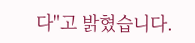다"고 밝혔습니다.